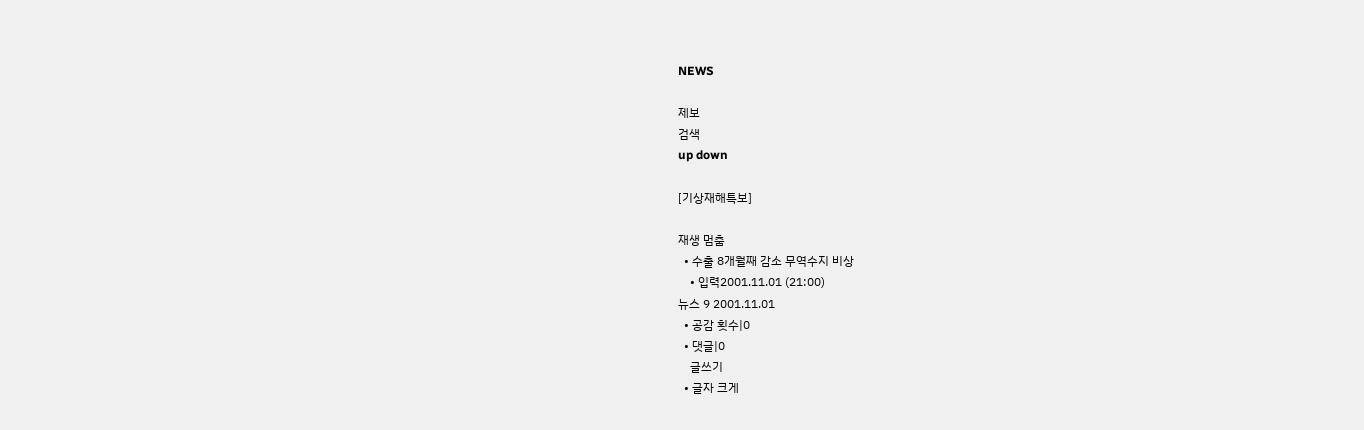NEWS

제보
검색
up down

[기상재해특보]

재생 멈춤
  • 수출 8개월째 감소 무역수지 비상
    • 입력2001.11.01 (21:00)
뉴스 9 2001.11.01
  • 공감 횟수|0
  • 댓글|0
    글쓰기
  • 글자 크게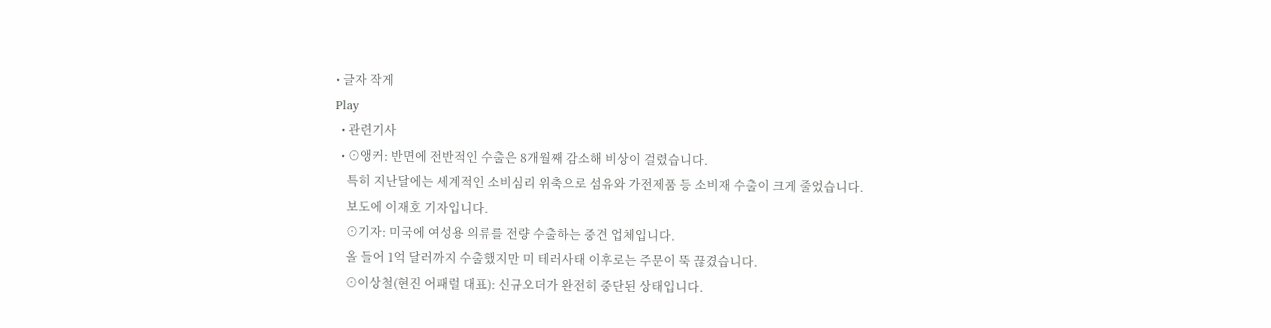• 글자 작게
Play
  • 관련기사
  • ⊙앵커: 반면에 전반적인 수출은 8개월째 감소해 비상이 걸렸습니다.
    특히 지난달에는 세계적인 소비심리 위축으로 섬유와 가전제품 등 소비재 수출이 크게 줄었습니다.
    보도에 이재호 기자입니다.
    ⊙기자: 미국에 여성용 의류를 전량 수출하는 중견 업체입니다.
    올 들어 1억 달러까지 수출했지만 미 테러사태 이후로는 주문이 뚝 끊겼습니다.
    ⊙이상철(현진 어패럴 대표): 신규오더가 완전히 중단된 상태입니다.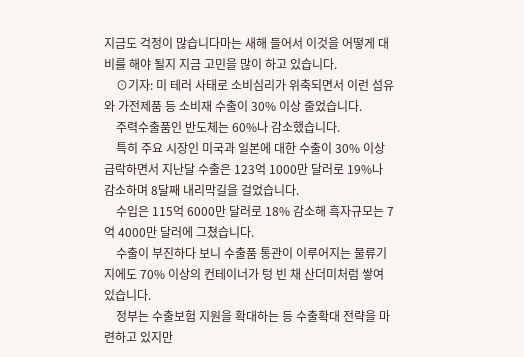지금도 걱정이 많습니다마는 새해 들어서 이것을 어떻게 대비를 해야 될지 지금 고민을 많이 하고 있습니다.
    ⊙기자: 미 테러 사태로 소비심리가 위축되면서 이런 섬유와 가전제품 등 소비재 수출이 30% 이상 줄었습니다.
    주력수출품인 반도체는 60%나 감소했습니다.
    특히 주요 시장인 미국과 일본에 대한 수출이 30% 이상 급락하면서 지난달 수출은 123억 1000만 달러로 19%나 감소하며 8달째 내리막길을 걸었습니다.
    수입은 115억 6000만 달러로 18% 감소해 흑자규모는 7억 4000만 달러에 그쳤습니다.
    수출이 부진하다 보니 수출품 통관이 이루어지는 물류기지에도 70% 이상의 컨테이너가 텅 빈 채 산더미처럼 쌓여 있습니다.
    정부는 수출보험 지원을 확대하는 등 수출확대 전략을 마련하고 있지만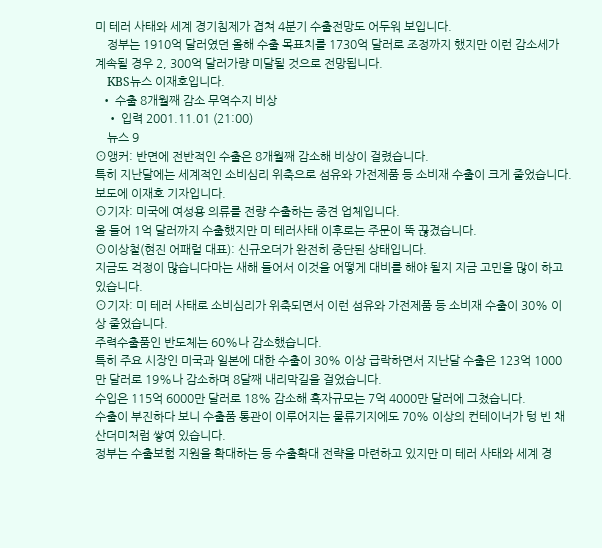미 테러 사태와 세계 경기침제가 겹쳐 4분기 수출전망도 어두워 보입니다.
    정부는 1910억 달러였던 올해 수출 목표치를 1730억 달러로 조정까지 했지만 이런 감소세가 계속될 경우 2, 300억 달러가량 미달될 것으로 전망됩니다.
    KBS뉴스 이재호입니다.
  • 수출 8개월째 감소 무역수지 비상
    • 입력 2001.11.01 (21:00)
    뉴스 9
⊙앵커: 반면에 전반적인 수출은 8개월째 감소해 비상이 걸렸습니다.
특히 지난달에는 세계적인 소비심리 위축으로 섬유와 가전제품 등 소비재 수출이 크게 줄었습니다.
보도에 이재호 기자입니다.
⊙기자: 미국에 여성용 의류를 전량 수출하는 중견 업체입니다.
올 들어 1억 달러까지 수출했지만 미 테러사태 이후로는 주문이 뚝 끊겼습니다.
⊙이상철(현진 어패럴 대표): 신규오더가 완전히 중단된 상태입니다.
지금도 걱정이 많습니다마는 새해 들어서 이것을 어떻게 대비를 해야 될지 지금 고민을 많이 하고 있습니다.
⊙기자: 미 테러 사태로 소비심리가 위축되면서 이런 섬유와 가전제품 등 소비재 수출이 30% 이상 줄었습니다.
주력수출품인 반도체는 60%나 감소했습니다.
특히 주요 시장인 미국과 일본에 대한 수출이 30% 이상 급락하면서 지난달 수출은 123억 1000만 달러로 19%나 감소하며 8달째 내리막길을 걸었습니다.
수입은 115억 6000만 달러로 18% 감소해 흑자규모는 7억 4000만 달러에 그쳤습니다.
수출이 부진하다 보니 수출품 통관이 이루어지는 물류기지에도 70% 이상의 컨테이너가 텅 빈 채 산더미처럼 쌓여 있습니다.
정부는 수출보험 지원을 확대하는 등 수출확대 전략을 마련하고 있지만 미 테러 사태와 세계 경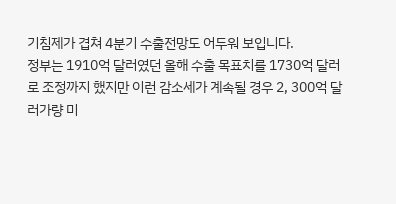기침제가 겹쳐 4분기 수출전망도 어두워 보입니다.
정부는 1910억 달러였던 올해 수출 목표치를 1730억 달러로 조정까지 했지만 이런 감소세가 계속될 경우 2, 300억 달러가량 미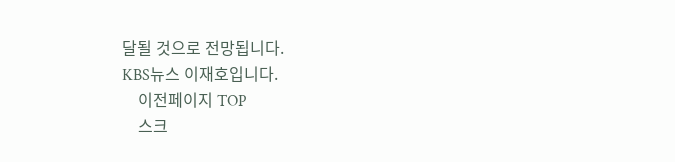달될 것으로 전망됩니다.
KBS뉴스 이재호입니다.
    이전페이지 TOP
    스크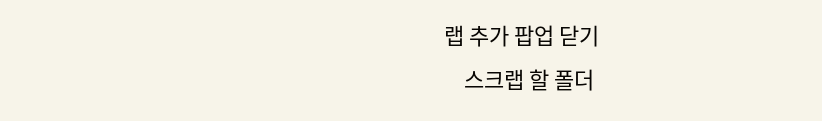랩 추가 팝업 닫기
    스크랩 할 폴더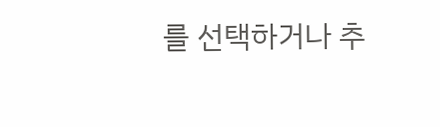를 선택하거나 추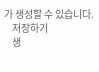가 생성할 수 있습니다.
    저장하기
    생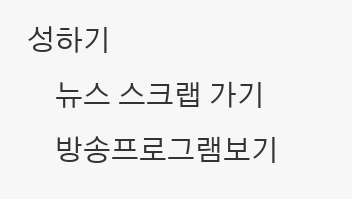성하기
    뉴스 스크랩 가기
    방송프로그램보기